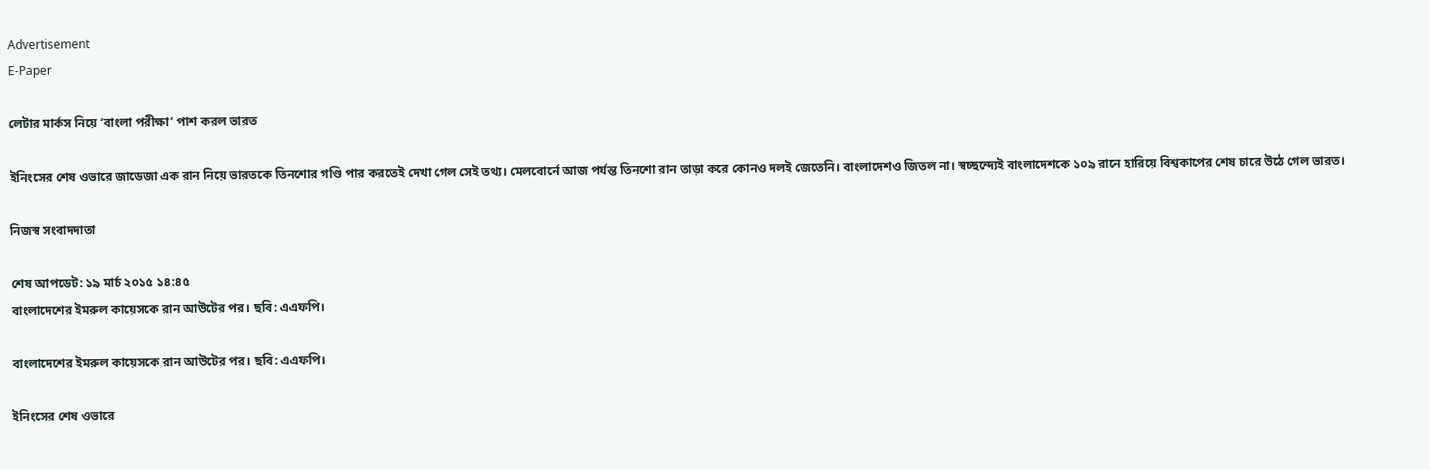Advertisement
E-Paper

লেটার মার্কস নিয়ে ‘বাংলা পরীক্ষা’ পাশ করল ভারত

ইনিংসের শেষ ওভারে জাডেজা এক রান নিয়ে ভারতকে তিনশোর গণ্ডি পার করতেই দেখা গেল সেই তথ্য। মেলবোর্নে আজ পর্যন্ত তিনশো রান তাড়া করে কোনও দলই জেতেনি। বাংলাদেশও জিতল না। স্বচ্ছন্দ্যেই বাংলাদেশকে ১০৯ রানে হারিয়ে বিশ্বকাপের শেষ চারে উঠে গেল ভারত।

নিজস্ব সংবাদদাতা

শেষ আপডেট: ১৯ মার্চ ২০১৫ ১৪:৪৫
বাংলাদেশের ইমরুল কায়েসকে রান আউটের পর। ছবি: এএফপি।

বাংলাদেশের ইমরুল কায়েসকে রান আউটের পর। ছবি: এএফপি।

ইনিংসের শেষ ওভারে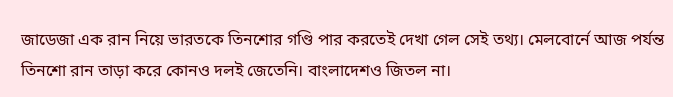জাডেজা এক রান নিয়ে ভারতকে তিনশোর গণ্ডি পার করতেই দেখা গেল সেই তথ্য। মেলবোর্নে আজ পর্যন্ত তিনশো রান তাড়া করে কোনও দলই জেতেনি। বাংলাদেশও জিতল না।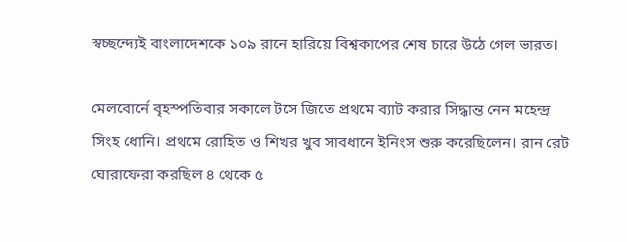স্বচ্ছন্দ্যেই বাংলাদেশকে ১০৯ রানে হারিয়ে বিশ্বকাপের শেষ চারে উঠে গেল ভারত।

মেলবোর্নে বৃহস্পতিবার সকালে টসে জিতে প্রথমে ব্যাট করার সিদ্ধান্ত নেন মহেন্দ্র সিংহ ধোনি। প্রথমে রোহিত ও শিখর খুব সাবধানে ইনিংস শুরু করেছিলেন। রান রেট ঘোরাফেরা করছিল ৪ থেকে ৫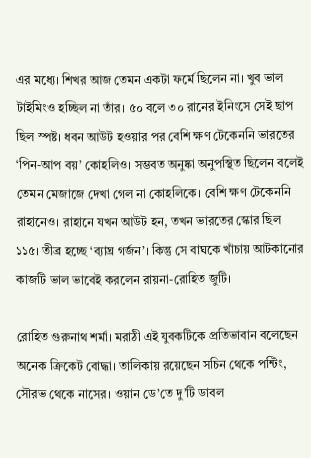এর মধ্যে। শিখর আজ তেমন একটা ফর্মে ছিলেন না। খুব ভাল টাইমিংও হচ্ছিল না তাঁর। ৫০ বলে ৩০ রানের ইনিংসে সেই ছাপ ছিল স্পষ্ট। ধবন আউট হওয়ার পর বেশি ক্ষণ টেকেননি ভারতের ‘পিন-আপ বয়’ কোহলিও। সম্ভবত অনুষ্কা অনুপস্থিত ছিলেন বলেই তেমন মেজাজে দেখা গেল না কোহলিকে। বেশি ক্ষণ টেকেননি রাহানেও। রাহানে যখন আউট হন, তখন ভারতের স্কোর ছিল ১১৫। তীব্র হচ্ছে ‘ব্যাঘ্র গর্জন’। কিন্তু সে বাঘকে খাঁচায় আটকানোর কাজটি ভাল ভাবেই করলেন রায়না-রোহিত জুটি।

রোহিত গুরুনাথ শর্মা। মরাঠী এই যুবকটিকে প্রতিভাবান বলেছেন অনেক ক্রিকেট বোদ্ধা। তালিকায় রয়েছেন সচিন থেকে পন্টিং, সৌরভ থেকে নাসের। ওয়ান ডে’তে দু’টি ডাবল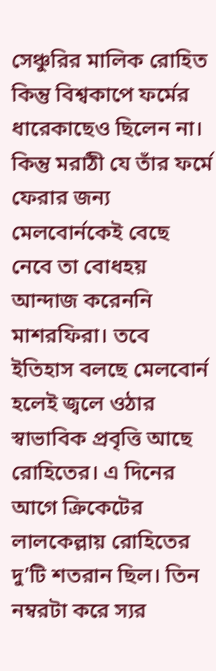সেঞ্চুরির মালিক রোহিত কিন্তু বিশ্বকাপে ফর্মের ধারেকাছেও ছিলেন না। কিন্তু মরাঠী যে তাঁর ফর্মে ফেরার জন্য মেলবোর্নকেই বেছে নেবে তা বোধহয় আন্দাজ করেননি মাশরফিরা। তবে ইতিহাস বলছে মেলবোর্ন হলেই জ্বলে ওঠার স্বাভাবিক প্রবৃত্তি আছে রোহিতের। এ দিনের আগে ক্রিকেটের লালকেল্লায় রোহিতের দু’টি শতরান ছিল। তিন নম্বরটা করে স্যর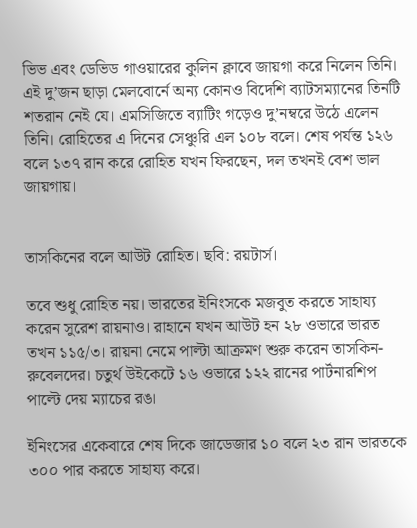ভিভ এবং ডেভিড গাওয়ারের কুলিন ক্লাবে জায়গা করে নিলেন তিনি। এই দু’জন ছাড়া মেলবোর্নে অন্য কোনও বিদেশি ব্যাটসম্যানের তিনটি শতরান নেই যে। এমসিজিতে ব্যাটিং গড়েও দু’নম্বরে উঠে এলেন তিনি। রোহিতের এ দিনের সেঞ্চুরি এল ১০৮ বলে। শেষ পর্যন্ত ১২৬ বলে ১৩৭ রান করে রোহিত যখন ফিরছেন, দল তখনই বেশ ভাল জায়গায়।


তাসকিনের বলে আউট রোহিত। ছবি: রয়টার্স।

তবে শুধু রোহিত নয়। ভারতের ইনিংসকে মজবুত করতে সাহায্য করেন সুরেশ রায়নাও। রাহানে যখন আউট হন ২৮ ওভারে ভারত তখন ১১৫/৩। রায়না নেমে পাল্টা আক্রমণ শুরু করেন তাসকিন-রুবেলদের। চতুর্থ উইকেটে ১৬ ওভারে ১২২ রানের পার্টনারশিপ পাল্টে দেয় ম্যাচের রঙ।

ইনিংসের একেবারে শেষ দিকে জাডেজার ১০ বলে ২৩ রান ভারতকে ৩০০ পার করতে সাহায্য করে।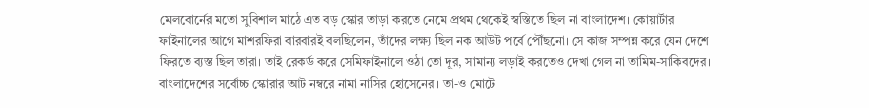মেলবোর্নের মতো সুবিশাল মাঠে এত বড় স্কোর তাড়া করতে নেমে প্রথম থেকেই স্বস্তিতে ছিল না বাংলাদেশ। কোয়ার্টার ফাইনালের আগে মাশরফিরা বারবারই বলছিলেন, তাঁদের লক্ষ্য ছিল নক আউট পর্বে পৌঁছনো। সে কাজ সম্পন্ন করে যেন দেশে ফিরতে ব্যস্ত ছিল তারা। তাই রেকর্ড করে সেমিফাইনালে ওঠা তো দূর, সামান্য লড়াই করতেও দেখা গেল না তামিম-সাকিবদের। বাংলাদেশের সর্বোচ্চ স্কোরার আট নম্বরে নামা নাসির হোসেনের। তা-ও মোটে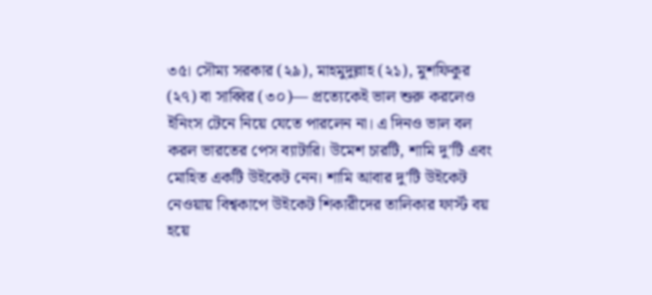৩৫। সৌম্য সরকার (২৯), মাহমুদুল্লাহ (২১), মুশফিকুর (২৭) বা সাব্বির (৩০)— প্রত্যেকেই ভাল শুরু করলেও ইনিংস টেনে নিয়ে যেতে পারলেন না। এ দিনও ভাল বল করল ভারতের পেস ব্যাটারি। উমেশ চারটি, শামি দু’টি এবং মোহিত একটি উইকেট নেন। শামি আবার দু’টি উইকেট নেওয়ায় বিশ্বকাপে উইকেট শিকারীদের তালিকার ফার্স্ট বয় হয়ে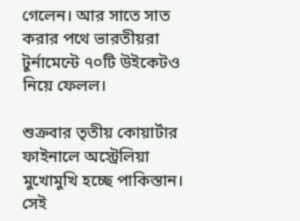গেলেন। আর সাতে সাত করার পথে ভারতীয়রা টুর্নামেন্টে ৭০টি উইকেটও নিয়ে ফেলল।

শুক্রবার তৃতীয় কোয়ার্টার ফাইনালে অস্ট্রেলিয়া মুখোমুখি হচ্ছে পাকিস্তান। সেই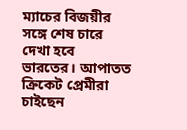ম্যাচের বিজয়ীর সঙ্গে শেষ চারে দেখা হবে ভারতের। আপাতত ক্রিকেট প্রেমীরা চাইছেন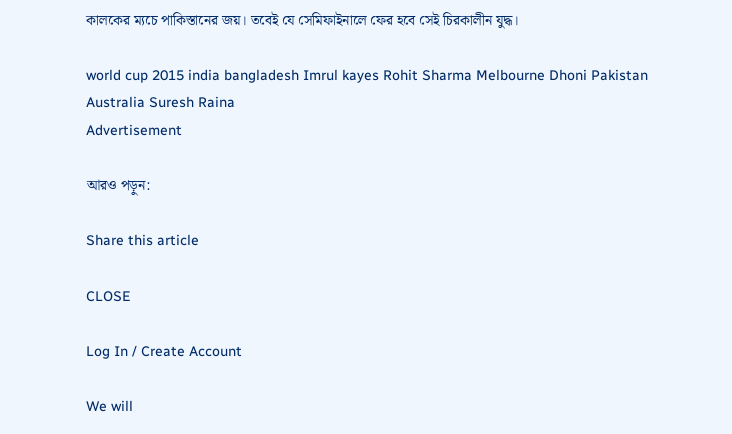কালকের ম্যচে পাকিস্তানের জয়। তবেই যে সেমিফাইনালে ফের হবে সেই চিরকালীন যুদ্ধ।

world cup 2015 india bangladesh Imrul kayes Rohit Sharma Melbourne Dhoni Pakistan Australia Suresh Raina
Advertisement

আরও পড়ুন:

Share this article

CLOSE

Log In / Create Account

We will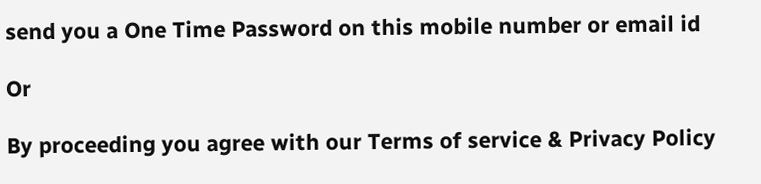send you a One Time Password on this mobile number or email id

Or

By proceeding you agree with our Terms of service & Privacy Policy